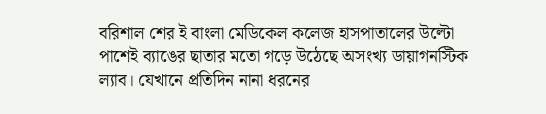বরিশাল শের ই বাংলা মেডিকেল কলেজ হাসপাতালের উল্টো পাশেই ব্যাঙের ছাতার মতো গড়ে উঠেছে অসংখ্য ডায়াগনস্টিক ল্যাব। যেখানে প্রতিদিন নানা ধরনের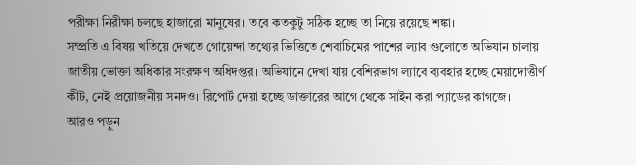পরীক্ষা নিরীক্ষা চলছে হাজারো মানুষের। তবে কতকুটু সঠিক হচ্ছে তা নিয়ে রয়েছে শঙ্কা।
সম্প্রতি এ বিষয় খতিয়ে দেখতে গোয়েন্দা তথ্যের ভিত্তিতে শেবাচিমের পাশের ল্যাব গুলোতে অভিযান চালায় জাতীয় ভোক্তা অধিকার সংরক্ষণ অধিদপ্তর। অভিযানে দেখা যায় বেশিরভাগ ল্যাবে ব্যবহার হচ্ছে মেয়াদোত্তীর্ণ কীট, নেই প্রয়োজনীয় সনদও। রিপোর্ট দেয়া হচ্ছে ডাক্তারের আগে থেকে সাইন করা প্যাডের কাগজে।
আরও পড়ুন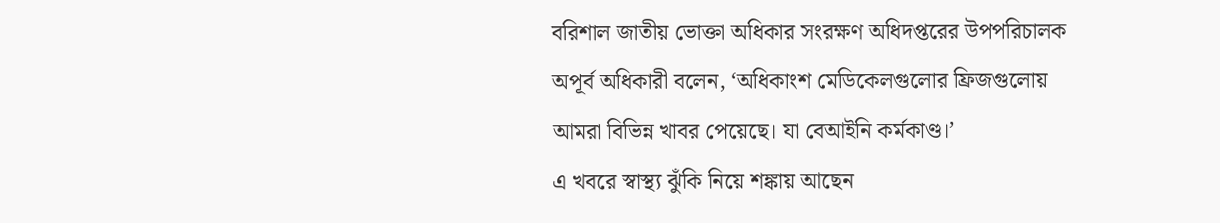বরিশাল জাতীয় ভোক্তা অধিকার সংরক্ষণ অধিদপ্তরের উপপরিচালক অপূর্ব অধিকারী বলেন, ‘অধিকাংশ মেডিকেলগুলোর ফ্রিজগুলোয় আমরা বিভিন্ন খাবর পেয়েছে। যা বেআইনি কর্মকাণ্ড।’
এ খবরে স্বাস্থ্য ঝুঁকি নিয়ে শঙ্কায় আছেন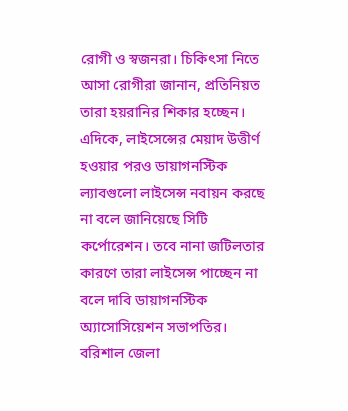রোগী ও স্বজনরা। চিকিৎসা নিতে আসা রোগীরা জানান, প্রতিনিয়ত তারা হয়রানির শিকার হচ্ছেন।
এদিকে, লাইসেন্সের মেয়াদ উত্তীর্ণ হওয়ার পরও ডায়াগনস্টিক ল্যাবগুলো লাইসেন্স নবায়ন করছে না বলে জানিয়েছে সিটি কর্পোরেশন। তবে নানা জটিলতার কারণে তারা লাইসেন্স পাচ্ছেন না বলে দাবি ডায়াগনস্টিক অ্যাসোসিয়েশন সভাপতির।
বরিশাল জেলা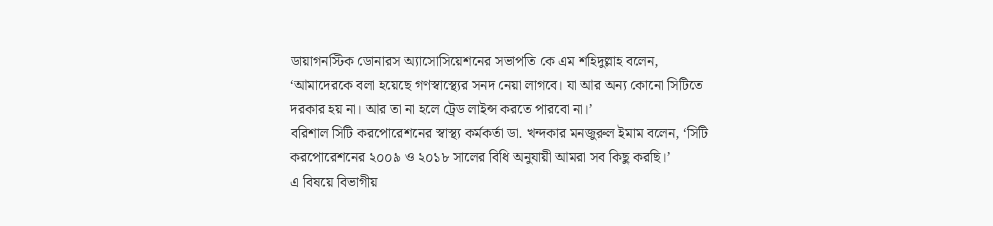ডায়াগনস্টিক ডোনারস অ্যাসোসিয়েশনের সভাপতি কে এম শহিদুল্লাহ বলেন, ‘আমাদেরকে বলা হয়েছে গণস্বাস্থ্যের সনদ নেয়া লাগবে। যা আর অন্য কোনো সিটিতে দরকার হয় না। আর তা না হলে ট্রেড লাইন্স করতে পারবো না।’
বরিশাল সিটি করপোরেশনের স্বাস্থ্য কর্মকর্তা ডা. খন্দকার মনজুরুল ইমাম বলেন, ‘সিটি করপোরেশনের ২০০৯ ও ২০১৮ সালের বিধি অনুযায়ী আমরা সব কিছু করছি।’
এ বিষয়ে বিভাগীয়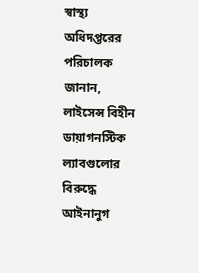স্বাস্থ্য অধিদপ্তরের পরিচালক জানান, লাইসেন্স বিহীন ডায়াগনস্টিক ল্যাবগুলোর বিরুদ্ধে আইনানুগ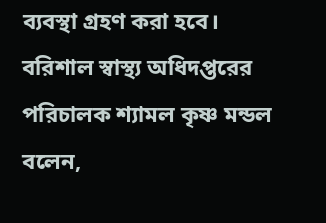ব্যবস্থা গ্রহণ করা হবে।
বরিশাল স্বাস্থ্য অধিদপ্তরের পরিচালক শ্যামল কৃষ্ণ মন্ডল বলেন,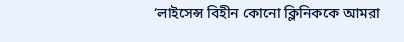‘লাইসেন্স বিহীন কোনো ক্লিনিককে আমরা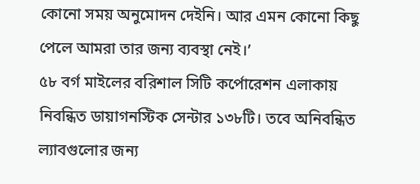কোনো সময় অনুমোদন দেইনি। আর এমন কোনো কিছু পেলে আমরা তার জন্য ব্যবস্থা নেই।’
৫৮ বর্গ মাইলের বরিশাল সিটি কর্পোরেশন এলাকায় নিবন্ধিত ডায়াগনস্টিক সেন্টার ১৩৮টি। তবে অনিবন্ধিত ল্যাবগুলোর জন্য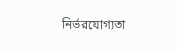নির্ভরযোগ্যতা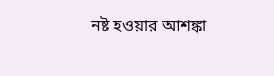নষ্ট হওয়ার আশঙ্কা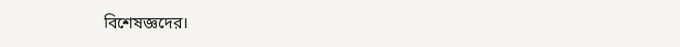বিশেষজ্ঞদের।